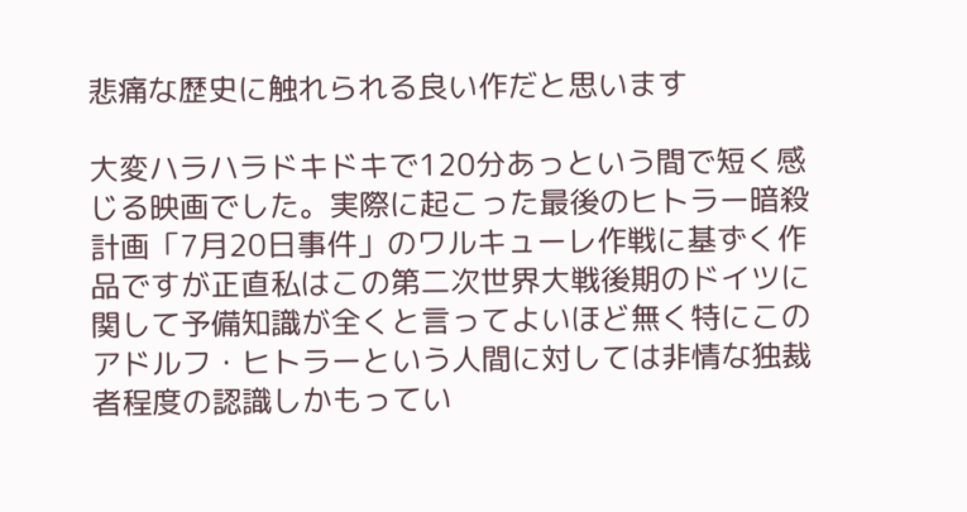悲痛な歴史に触れられる良い作だと思います

大変ハラハラドキドキで120分あっという間で短く感じる映画でした。実際に起こった最後のヒトラー暗殺計画「7月20日事件」のワルキューレ作戦に基ずく作品ですが正直私はこの第二次世界大戦後期のドイツに関して予備知識が全くと言ってよいほど無く特にこのアドルフ・ヒトラーという人間に対しては非情な独裁者程度の認識しかもってい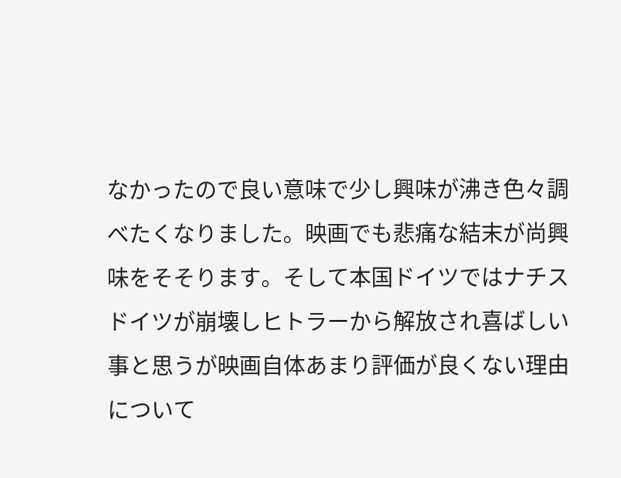なかったので良い意味で少し興味が沸き色々調べたくなりました。映画でも悲痛な結末が尚興味をそそります。そして本国ドイツではナチスドイツが崩壊しヒトラーから解放され喜ばしい事と思うが映画自体あまり評価が良くない理由について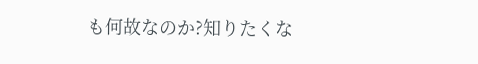も何故なのか?知りたくな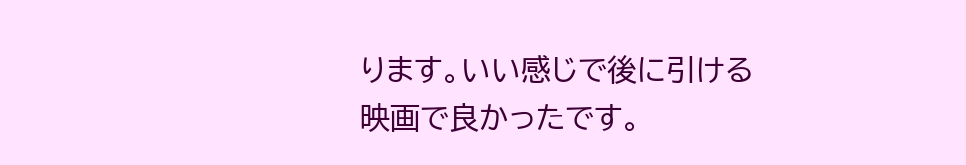ります。いい感じで後に引ける映画で良かったです。